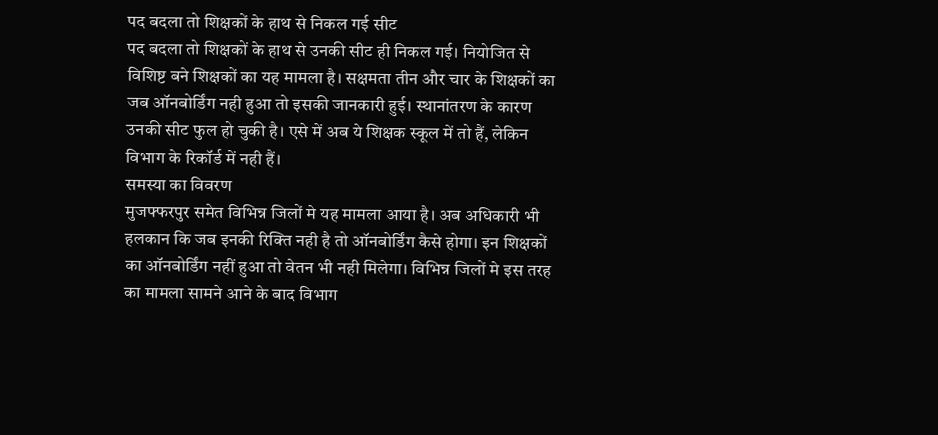पद बदला तो शिक्षकों के हाथ से निकल गई सीट
पद बदला तो शिक्षकों के हाथ से उनकी सीट ही निकल गई। नियोजित से विशिष्ट बने शिक्षकों का यह मामला है। सक्षमता तीन और चार के शिक्षकों का जब ऑनबोर्डिंग नही हुआ तो इसकी जानकारी हुई। स्थानांतरण के कारण उनकी सीट फुल हो चुकी है। एसे में अब ये शिक्षक स्कूल में तो हैं, लेकिन विभाग के रिकॉर्ड में नही हैं।
समस्या का विवरण
मुजफ्फरपुर समेत विभिन्न जिलों मे यह मामला आया है। अब अधिकारी भी हलकान कि जब इनकी रिक्ति नही है तो ऑनबोर्डिंग कैसे होगा। इन शिक्षकों का ऑनबोर्डिंग नहीं हुआ तो वेतन भी नही मिलेगा। विभिन्न जिलों मे इस तरह का मामला सामने आने के बाद विभाग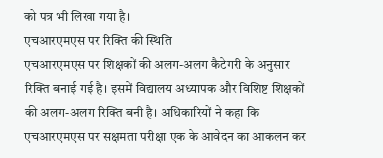को पत्र भी लिखा गया है।
एचआरएमएस पर रिक्ति की स्थिति
एचआरएमएस पर शिक्षकों की अलग-अलग कैटेगरी के अनुसार रिक्ति बनाई गई है। इसमें विद्यालय अध्यापक और विशिष्ट शिक्षकों की अलग-अलग रिक्ति बनी है। अधिकारियों ने कहा कि एचआरएमएस पर सक्षमता परीक्षा एक के आवेदन का आकलन कर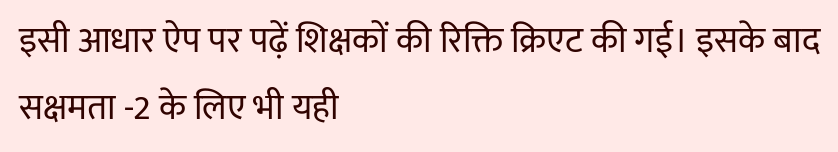इसी आधार ऐप पर पढ़ें शिक्षकों की रिक्ति क्रिएट की गई। इसके बाद सक्षमता -2 के लिए भी यही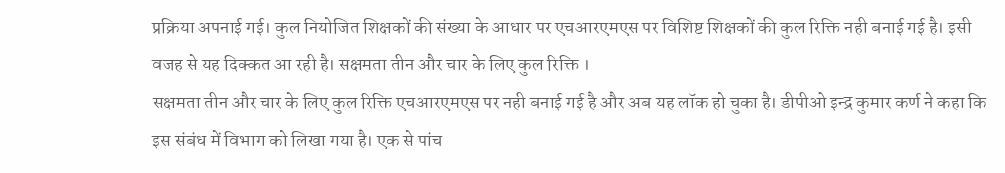प्रक्रिया अपनाई गई। कुल नियोजित शिक्षकों की संख्या के आधार पर एचआरएमएस पर विशिष्ट शिक्षकों की कुल रिक्ति नही बनाई गई है। इसी वजह से यह दिक्कत आ रही है। सक्षमता तीन और चार के लिए कुल रिक्ति ।
सक्षमता तीन और चार के लिए कुल रिक्ति एचआरएमएस पर नही बनाई गई है और अब यह लॉक हो चुका है। डीपीओ इन्द्र कुमार कर्ण ने कहा कि इस संबंध में विभाग को लिखा गया है। एक से पांच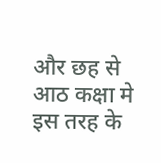और छह से आठ कक्षा मे इस तरह के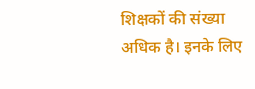शिक्षकों की संख्या अधिक है। इनके लिए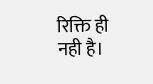रिक्ति ही नही है।